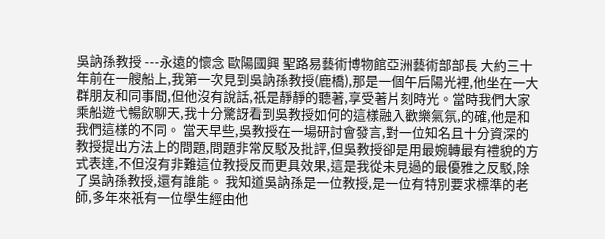吳訥孫教授 ---永遠的懷念 歐陽國興 聖路易藝術博物館亞洲藝術部部長 大約三十年前在一艘船上,我第一次見到吳訥孫教授(鹿橋),那是一個午后陽光裡,他坐在一大群朋友和同事間,但他沒有說話,祇是靜靜的聽著,享受著片刻時光。當時我們大家乘船遊弋暢飲聊天,我十分驚訝看到吳教授如何的這樣融入歡樂氣氛,的確,他是和我們這樣的不同。 當天早些,吳教授在一場研討會發言,對一位知名且十分資深的教授提出方法上的問題,問題非常反駁及批評,但吳教授卻是用最婉轉最有禮貌的方式表達,不但沒有非難這位教授反而更具效果,這是我從未見過的最優雅之反駁,除了吳訥孫教授,還有誰能。 我知道吳訥孫是一位教授,是一位有特別要求標準的老師,多年來祇有一位學生經由他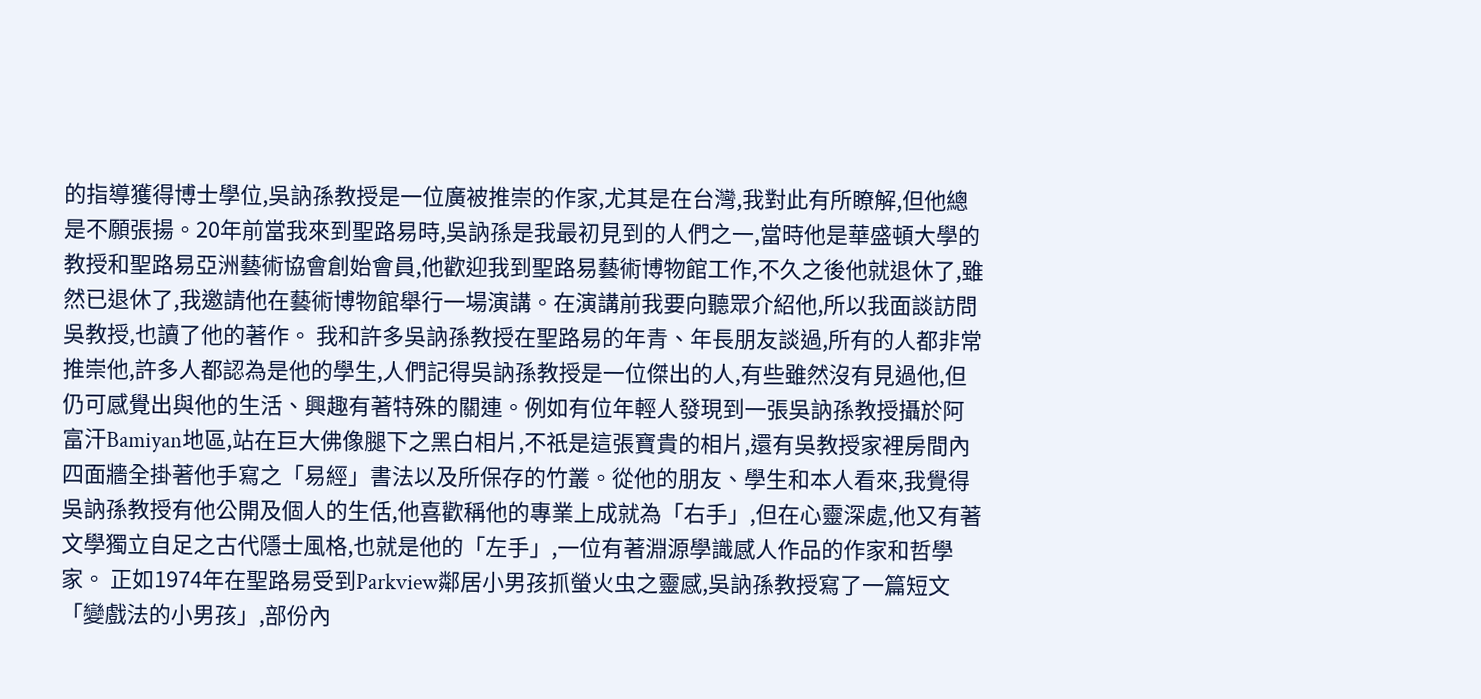的指導獲得博士學位,吳訥孫教授是一位廣被推崇的作家,尤其是在台灣,我對此有所瞭解,但他總是不願張揚。20年前當我來到聖路易時,吳訥孫是我最初見到的人們之一,當時他是華盛頓大學的教授和聖路易亞洲藝術協會創始會員,他歡迎我到聖路易藝術博物館工作,不久之後他就退休了,雖然已退休了,我邀請他在藝術博物館舉行一場演講。在演講前我要向聽眾介紹他,所以我面談訪問吳教授,也讀了他的著作。 我和許多吳訥孫教授在聖路易的年青、年長朋友談過,所有的人都非常推崇他,許多人都認為是他的學生,人們記得吳訥孫教授是一位傑出的人,有些雖然沒有見過他,但仍可感覺出與他的生活、興趣有著特殊的關連。例如有位年輕人發現到一張吳訥孫教授攝於阿富汗Bamiyan地區,站在巨大佛像腿下之黑白相片,不祇是這張寶貴的相片,還有吳教授家裡房間內四面牆全掛著他手寫之「易經」書法以及所保存的竹叢。從他的朋友、學生和本人看來,我覺得吳訥孫教授有他公開及個人的生佸,他喜歡稱他的專業上成就為「右手」,但在心靈深處,他又有著文學獨立自足之古代隱士風格,也就是他的「左手」,一位有著淵源學識感人作品的作家和哲學家。 正如1974年在聖路易受到Parkview鄰居小男孩抓螢火虫之靈感,吳訥孫教授寫了一篇短文「變戲法的小男孩」,部份內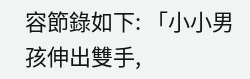容節錄如下: 「小小男孩伸出雙手,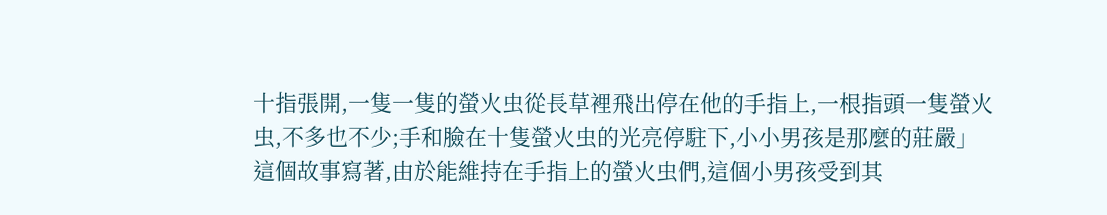十指張開,一隻一隻的螢火虫從長草裡飛出停在他的手指上,一根指頭一隻螢火虫,不多也不少;手和臉在十隻螢火虫的光亮停駐下,小小男孩是那麼的莊嚴」 這個故事寫著,由於能維持在手指上的螢火虫們,這個小男孩受到其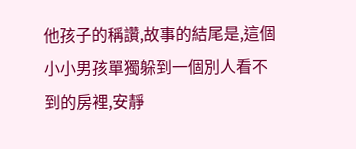他孩子的稱讚,故事的結尾是,這個小小男孩單獨躲到一個別人看不到的房裡,安靜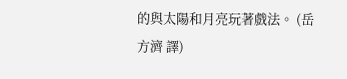的與太陽和月亮玩著戲法。 (岳方濟 譯)